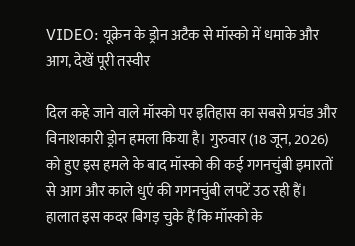VIDEO: यूक्रेन के ड्रोन अटैक से मॉस्को में धमाके और आग, देखें पूरी तस्वीर

दिल कहे जाने वाले मॉस्को पर इतिहास का सबसे प्रचंड और विनाशकारी ड्रोन हमला किया है। गुरुवार (18 जून, 2026) को हुए इस हमले के बाद मॉस्को की कई गगनचुंबी इमारतों से आग और काले धुएं की गगनचुंबी लपटें उठ रही हैं।
हालात इस कदर बिगड़ चुके हैं कि मॉस्को के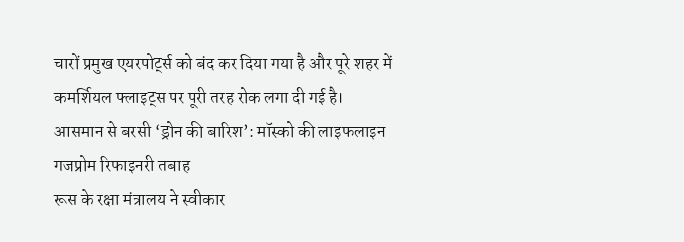चारों प्रमुख एयरपोर्ट्स को बंद कर दिया गया है और पूरे शहर में कमर्शियल फ्लाइट्स पर पूरी तरह रोक लगा दी गई है।
आसमान से बरसी ‘ड्रोन की बारिश’: मॉस्को की लाइफलाइन गजप्रोम रिफाइनरी तबाह
रूस के रक्षा मंत्रालय ने स्वीकार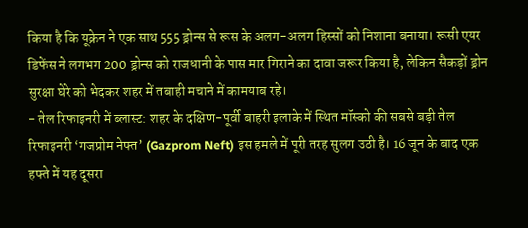किया है कि यूक्रेन ने एक साथ 555 ड्रोन्स से रूस के अलग-अलग हिस्सों को निशाना बनाया। रूसी एयर डिफेंस ने लगभग 200 ड्रोन्स को राजधानी के पास मार गिराने का दावा जरूर किया है, लेकिन सैकड़ों ड्रोन सुरक्षा घेरे को भेदकर शहर में तबाही मचाने में कामयाब रहे।
- तेल रिफाइनरी में ब्लास्ट: शहर के दक्षिण-पूर्वी बाहरी इलाके में स्थित मॉस्को की सबसे बड़ी तेल रिफाइनरी ‘गजप्रोम नेफ्त’ (Gazprom Neft) इस हमले में पूरी तरह सुलग उठी है। 16 जून के बाद एक हफ्ते में यह दूसरा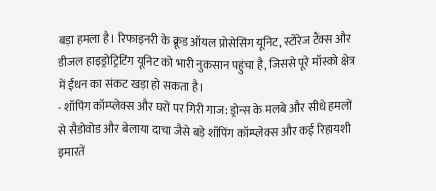बड़ा हमला है। रिफाइनरी के क्रूड ऑयल प्रोसेसिंग यूनिट, स्टोरेज टैंक्स और डीजल हाइड्रोट्रिटिंग यूनिट को भारी नुकसान पहुंचा है, जिससे पूरे मॉस्को क्षेत्र में ईंधन का संकट खड़ा हो सकता है।
- शॉपिंग कॉम्प्लेक्स और घरों पर गिरी गाज: ड्रोन्स के मलबे और सीधे हमलों से सैडोवोड और बेलाया दाचा जैसे बड़े शॉपिंग कॉम्प्लेक्स और कई रिहायशी इमारतें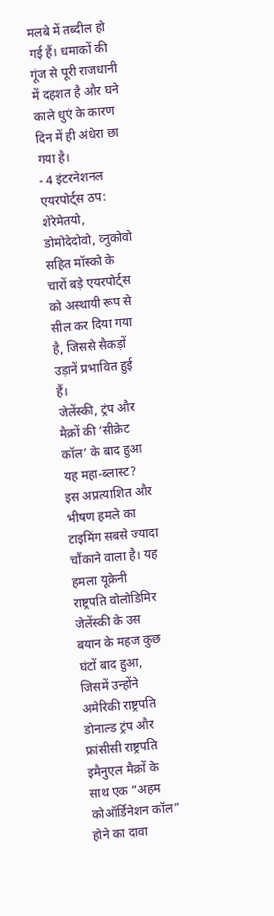मलबे में तब्दील हो गई हैं। धमाकों की गूंज से पूरी राजधानी में दहशत है और घने काले धुएं के कारण दिन में ही अंधेरा छा गया है।
- 4 इंटरनेशनल एयरपोर्ट्स ठप: शेरेमेतयो, डोमोदेदोवो, व्नुकोवो सहित मॉस्को के चारों बड़े एयरपोर्ट्स को अस्थायी रूप से सील कर दिया गया है, जिससे सैकड़ों उड़ानें प्रभावित हुई हैं।
जेलेंस्की, ट्रंप और मैक्रों की ‘सीक्रेट कॉल’ के बाद हुआ यह महा-ब्लास्ट?
इस अप्रत्याशित और भीषण हमले का टाइमिंग सबसे ज्यादा चौंकाने वाला है। यह हमला यूक्रेनी राष्ट्रपति वोलोडिमिर जेलेंस्की के उस बयान के महज कुछ घंटों बाद हुआ, जिसमें उन्होंने अमेरिकी राष्ट्रपति डोनाल्ड ट्रंप और फ्रांसीसी राष्ट्रपति इमैनुएल मैक्रों के साथ एक “अहम कोऑर्डिनेशन कॉल” होने का दावा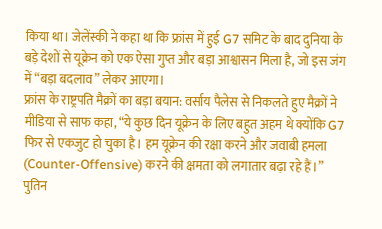किया था। जेलेंस्की ने कहा था कि फ्रांस में हुई G7 समिट के बाद दुनिया के बड़े देशों से यूक्रेन को एक ऐसा गुप्त और बड़ा आश्वासन मिला है, जो इस जंग में “बड़ा बदलाव” लेकर आएगा।
फ्रांस के राष्ट्रपति मैक्रों का बड़ा बयान: वर्साय पैलेस से निकलते हुए मैक्रों ने मीडिया से साफ कहा, “ये कुछ दिन यूक्रेन के लिए बहुत अहम थे क्योंकि G7 फिर से एकजुट हो चुका है। हम यूक्रेन की रक्षा करने और जवाबी हमला (Counter-Offensive) करने की क्षमता को लगातार बढ़ा रहे हैं।”
पुतिन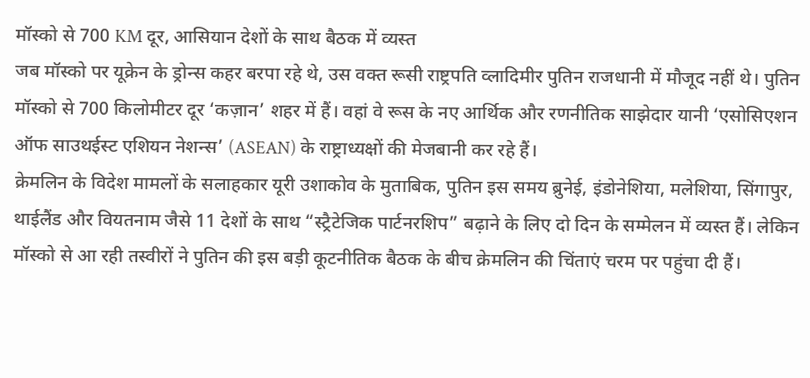मॉस्को से 700 KM दूर, आसियान देशों के साथ बैठक में व्यस्त
जब मॉस्को पर यूक्रेन के ड्रोन्स कहर बरपा रहे थे, उस वक्त रूसी राष्ट्रपति व्लादिमीर पुतिन राजधानी में मौजूद नहीं थे। पुतिन मॉस्को से 700 किलोमीटर दूर ‘कज़ान’ शहर में हैं। वहां वे रूस के नए आर्थिक और रणनीतिक साझेदार यानी ‘एसोसिएशन ऑफ साउथईस्ट एशियन नेशन्स’ (ASEAN) के राष्ट्राध्यक्षों की मेजबानी कर रहे हैं।
क्रेमलिन के विदेश मामलों के सलाहकार यूरी उशाकोव के मुताबिक, पुतिन इस समय ब्रुनेई, इंडोनेशिया, मलेशिया, सिंगापुर, थाईलैंड और वियतनाम जैसे 11 देशों के साथ “स्ट्रैटेजिक पार्टनरशिप” बढ़ाने के लिए दो दिन के सम्मेलन में व्यस्त हैं। लेकिन मॉस्को से आ रही तस्वीरों ने पुतिन की इस बड़ी कूटनीतिक बैठक के बीच क्रेमलिन की चिंताएं चरम पर पहुंचा दी हैं।